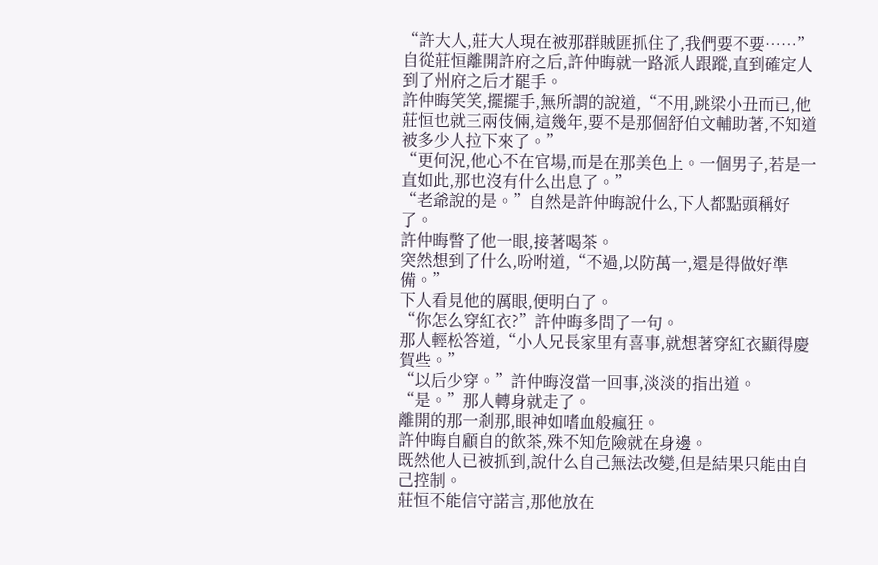“許大人,莊大人現在被那群賊匪抓住了,我們要不要……”
自從莊恒離開許府之后,許仲晦就一路派人跟蹤,直到確定人到了州府之后才罷手。
許仲晦笑笑,擺擺手,無所謂的說道,“不用,跳梁小丑而已,他莊恒也就三兩伎倆,這幾年,要不是那個舒伯文輔助著,不知道被多少人拉下來了。”
“更何況,他心不在官場,而是在那美色上。一個男子,若是一直如此,那也沒有什么出息了。”
“老爺說的是。”自然是許仲晦說什么,下人都點頭稱好了。
許仲晦瞥了他一眼,接著喝茶。
突然想到了什么,吩咐道,“不過,以防萬一,還是得做好準備。”
下人看見他的厲眼,便明白了。
“你怎么穿紅衣?”許仲晦多問了一句。
那人輕松答道,“小人兄長家里有喜事,就想著穿紅衣顯得慶賀些。”
“以后少穿。”許仲晦沒當一回事,淡淡的指出道。
“是。”那人轉身就走了。
離開的那一剎那,眼神如嗜血般瘋狂。
許仲晦自顧自的飲茶,殊不知危險就在身邊。
既然他人已被抓到,說什么自己無法改變,但是結果只能由自己控制。
莊恒不能信守諾言,那他放在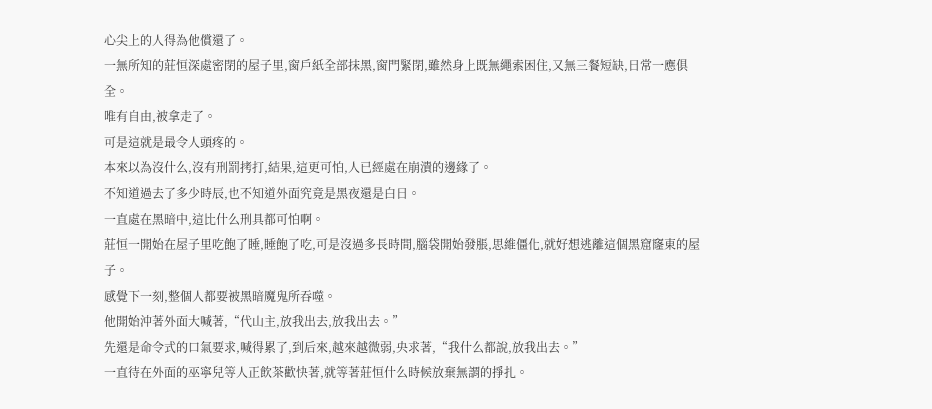心尖上的人得為他償還了。
一無所知的莊恒深處密閉的屋子里,窗戶紙全部抹黑,窗門緊閉,雖然身上既無繩索困住,又無三餐短缺,日常一應俱全。
唯有自由,被拿走了。
可是這就是最令人頭疼的。
本來以為沒什么,沒有刑罰拷打,結果,這更可怕,人已經處在崩潰的邊緣了。
不知道過去了多少時辰,也不知道外面究竟是黑夜還是白日。
一直處在黑暗中,這比什么刑具都可怕啊。
莊恒一開始在屋子里吃飽了睡,睡飽了吃,可是沒過多長時間,腦袋開始發脹,思維僵化,就好想逃離這個黑窟窿東的屋子。
感覺下一刻,整個人都要被黑暗魔鬼所吞噬。
他開始沖著外面大喊著,“代山主,放我出去,放我出去。”
先還是命令式的口氣要求,喊得累了,到后來,越來越微弱,央求著,“我什么都說,放我出去。”
一直待在外面的巫寧兒等人正飲茶歡快著,就等著莊恒什么時候放棄無謂的掙扎。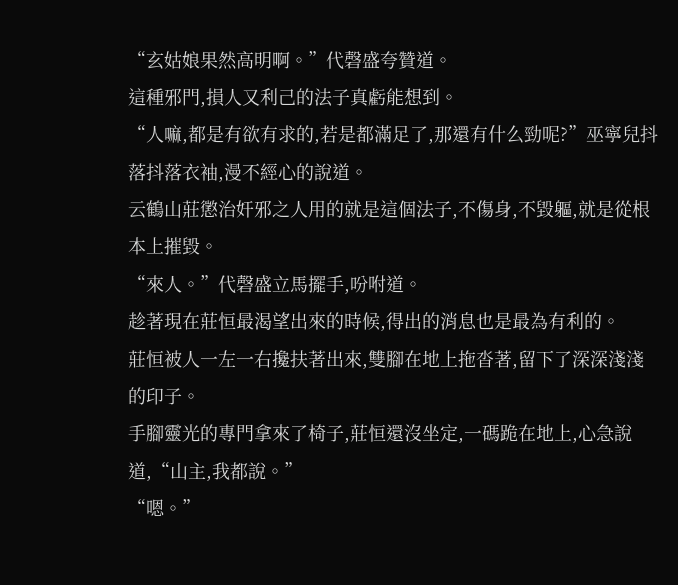“玄姑娘果然高明啊。”代磬盛夸贊道。
這種邪門,損人又利己的法子真虧能想到。
“人嘛,都是有欲有求的,若是都滿足了,那還有什么勁呢?”巫寧兒抖落抖落衣袖,漫不經心的說道。
云鶴山莊懲治奸邪之人用的就是這個法子,不傷身,不毀軀,就是從根本上摧毀。
“來人。”代磬盛立馬擺手,吩咐道。
趁著現在莊恒最渴望出來的時候,得出的消息也是最為有利的。
莊恒被人一左一右攙扶著出來,雙腳在地上拖沓著,留下了深深淺淺的印子。
手腳靈光的專門拿來了椅子,莊恒還沒坐定,一碼跪在地上,心急說道,“山主,我都說。”
“嗯。”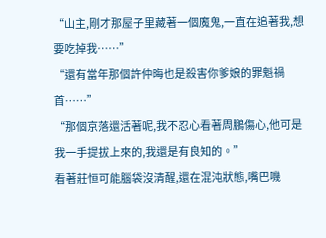“山主,剛才那屋子里藏著一個魔鬼,一直在追著我,想要吃掉我……”
“還有當年那個許仲晦也是殺害你爹娘的罪魁禍首……”
“那個京落還活著呢,我不忍心看著周鵬傷心,他可是我一手提拔上來的,我還是有良知的。”
看著莊恒可能腦袋沒清醒,還在混沌狀態,嘴巴嘰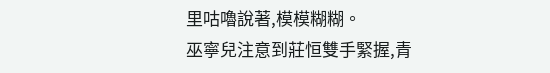里咕嚕說著,模模糊糊。
巫寧兒注意到莊恒雙手緊握,青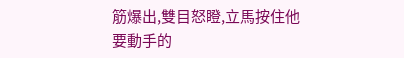筋爆出,雙目怒瞪,立馬按住他要動手的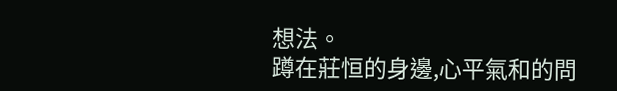想法。
蹲在莊恒的身邊,心平氣和的問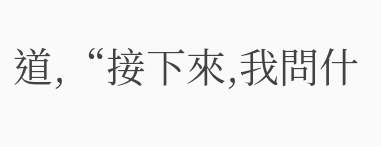道,“接下來,我問什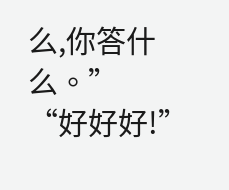么,你答什么。”
“好好好!”